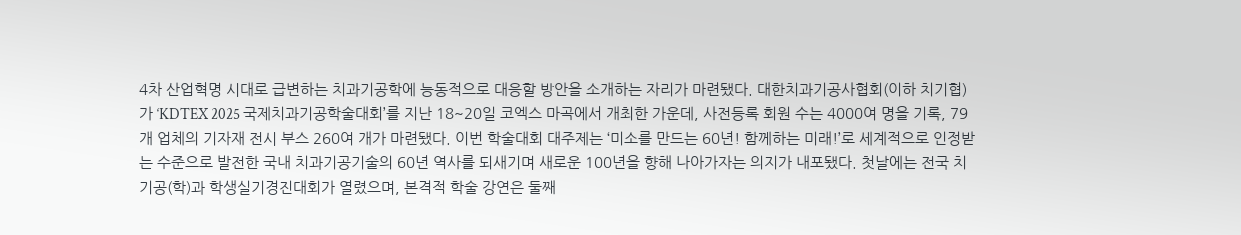4차 산업혁명 시대로 급변하는 치과기공학에 능동적으로 대응할 방안을 소개하는 자리가 마련됐다. 대한치과기공사협회(이하 치기협)가 ‘KDTEX 2025 국제치과기공학술대회’를 지난 18~20일 코엑스 마곡에서 개최한 가운데, 사전등록 회원 수는 4000여 명을 기록, 79개 업체의 기자재 전시 부스 260여 개가 마련됐다. 이번 학술대회 대주제는 ‘미소를 만드는 60년! 함께하는 미래!’로 세계적으로 인정받는 수준으로 발전한 국내 치과기공기술의 60년 역사를 되새기며 새로운 100년을 향해 나아가자는 의지가 내포됐다. 첫날에는 전국 치기공(학)과 학생실기경진대회가 열렸으며, 본격적 학술 강연은 둘째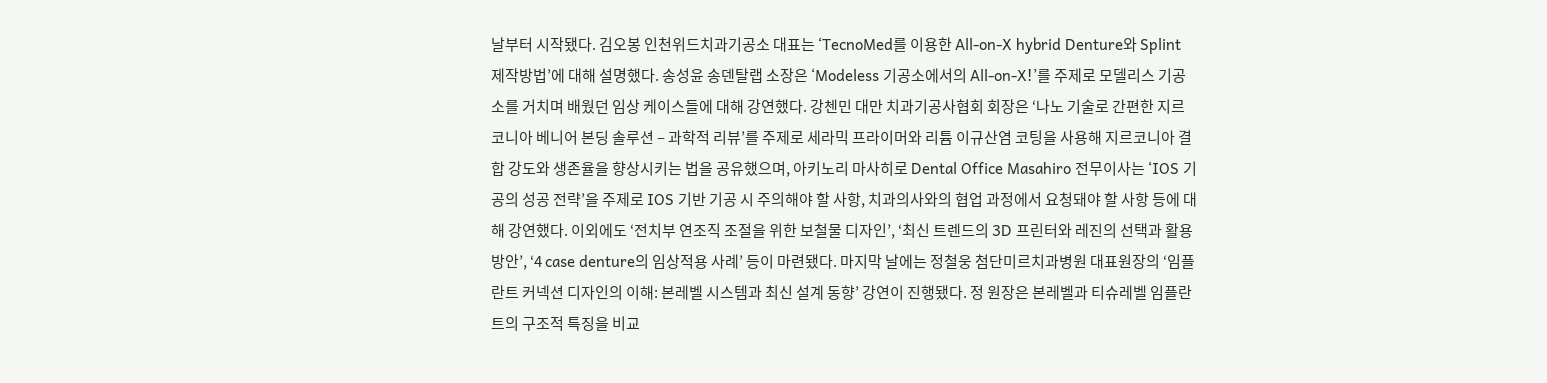날부터 시작됐다. 김오봉 인천위드치과기공소 대표는 ‘TecnoMed를 이용한 All-on-X hybrid Denture와 Splint 제작방법’에 대해 설명했다. 송성윤 송덴탈랩 소장은 ‘Modeless 기공소에서의 All-on-X!’를 주제로 모델리스 기공소를 거치며 배웠던 임상 케이스들에 대해 강연했다. 강첸민 대만 치과기공사협회 회장은 ‘나노 기술로 간편한 지르코니아 베니어 본딩 솔루션 – 과학적 리뷰’를 주제로 세라믹 프라이머와 리튬 이규산염 코팅을 사용해 지르코니아 결합 강도와 생존율을 향상시키는 법을 공유했으며, 아키노리 마사히로 Dental Office Masahiro 전무이사는 ‘IOS 기공의 성공 전략’을 주제로 IOS 기반 기공 시 주의해야 할 사항, 치과의사와의 협업 과정에서 요청돼야 할 사항 등에 대해 강연했다. 이외에도 ‘전치부 연조직 조절을 위한 보철물 디자인’, ‘최신 트렌드의 3D 프린터와 레진의 선택과 활용방안’, ‘4 case denture의 임상적용 사례’ 등이 마련됐다. 마지막 날에는 정철웅 첨단미르치과병원 대표원장의 ‘임플란트 커넥션 디자인의 이해: 본레벨 시스템과 최신 설계 동향’ 강연이 진행됐다. 정 원장은 본레벨과 티슈레벨 임플란트의 구조적 특징을 비교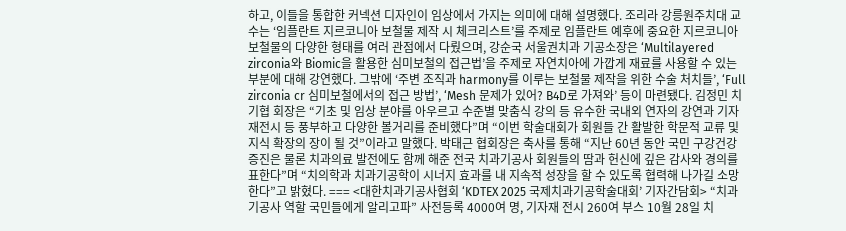하고, 이들을 통합한 커넥션 디자인이 임상에서 가지는 의미에 대해 설명했다. 조리라 강릉원주치대 교수는 ‘임플란트 지르코니아 보철물 제작 시 체크리스트’를 주제로 임플란트 예후에 중요한 지르코니아 보철물의 다양한 형태를 여러 관점에서 다뤘으며, 강순국 서울권치과 기공소장은 ‘Multilayered zirconia와 Biomic을 활용한 심미보철의 접근법’을 주제로 자연치아에 가깝게 재료를 사용할 수 있는 부분에 대해 강연했다. 그밖에 ‘주변 조직과 harmony를 이루는 보철물 제작을 위한 수술 처치들’, ‘Full zirconia cr 심미보철에서의 접근 방법’, ‘Mesh 문제가 있어? B4D로 가져와’ 등이 마련됐다. 김정민 치기협 회장은 “기초 및 임상 분야를 아우르고 수준별 맞춤식 강의 등 유수한 국내외 연자의 강연과 기자재전시 등 풍부하고 다양한 볼거리를 준비했다”며 “이번 학술대회가 회원들 간 활발한 학문적 교류 및 지식 확장의 장이 될 것”이라고 말했다. 박태근 협회장은 축사를 통해 “지난 60년 동안 국민 구강건강 증진은 물론 치과의료 발전에도 함께 해준 전국 치과기공사 회원들의 땀과 헌신에 깊은 감사와 경의를 표한다”며 “치의학과 치과기공학이 시너지 효과를 내 지속적 성장을 할 수 있도록 협력해 나가길 소망한다”고 밝혔다. === <대한치과기공사협회 ‘KDTEX 2025 국제치과기공학술대회’ 기자간담회> “치과기공사 역할 국민들에게 알리고파” 사전등록 4000여 명, 기자재 전시 260여 부스 10월 28일 치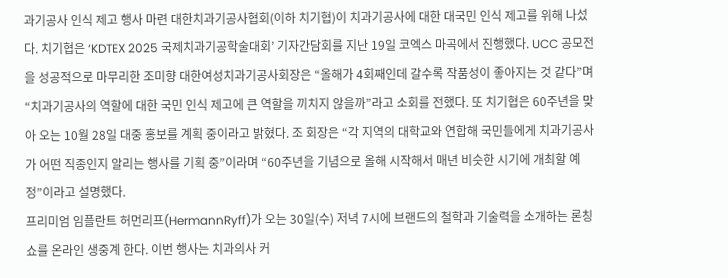과기공사 인식 제고 행사 마련 대한치과기공사협회(이하 치기협)이 치과기공사에 대한 대국민 인식 제고를 위해 나섰다. 치기협은 ‘KDTEX 2025 국제치과기공학술대회’ 기자간담회를 지난 19일 코엑스 마곡에서 진행했다. UCC 공모전을 성공적으로 마무리한 조미향 대한여성치과기공사회장은 “올해가 4회째인데 갈수록 작품성이 좋아지는 것 같다”며 “치과기공사의 역할에 대한 국민 인식 제고에 큰 역할을 끼치지 않을까”라고 소회를 전했다. 또 치기협은 60주년을 맞아 오는 10월 28일 대중 홍보를 계획 중이라고 밝혔다. 조 회장은 “각 지역의 대학교와 연합해 국민들에게 치과기공사가 어떤 직종인지 알리는 행사를 기획 중”이라며 “60주년을 기념으로 올해 시작해서 매년 비슷한 시기에 개최할 예정”이라고 설명했다.
프리미엄 임플란트 허먼리프(HermannRyff)가 오는 30일(수) 저녁 7시에 브랜드의 철학과 기술력을 소개하는 론칭쇼를 온라인 생중계 한다. 이번 행사는 치과의사 커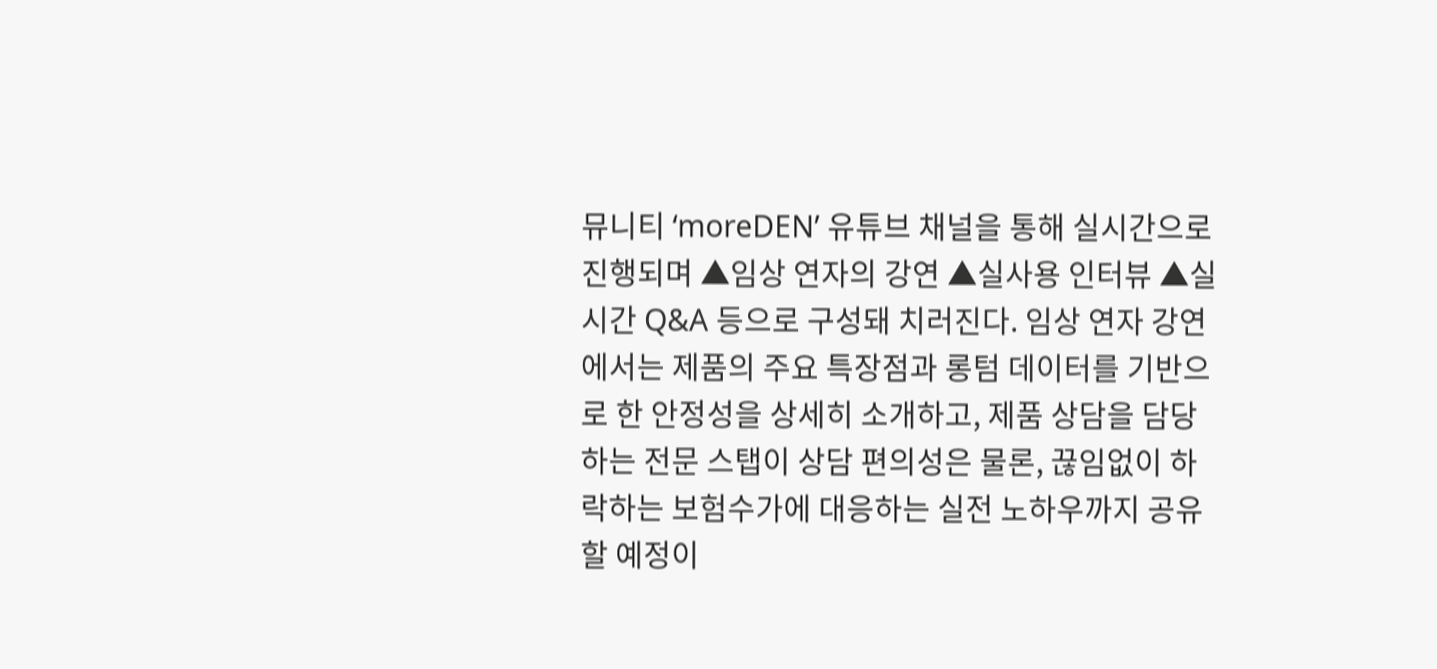뮤니티 ‘moreDEN’ 유튜브 채널을 통해 실시간으로 진행되며 ▲임상 연자의 강연 ▲실사용 인터뷰 ▲실시간 Q&A 등으로 구성돼 치러진다. 임상 연자 강연에서는 제품의 주요 특장점과 롱텀 데이터를 기반으로 한 안정성을 상세히 소개하고, 제품 상담을 담당하는 전문 스탭이 상담 편의성은 물론, 끊임없이 하락하는 보험수가에 대응하는 실전 노하우까지 공유할 예정이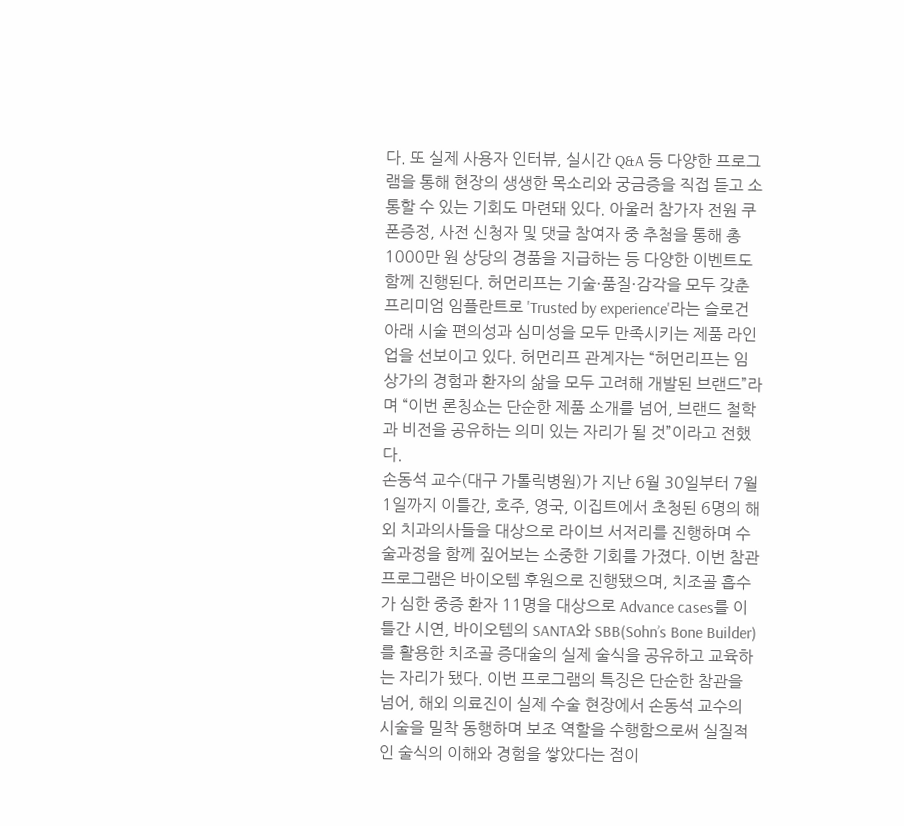다. 또 실제 사용자 인터뷰, 실시간 Q&A 등 다양한 프로그램을 통해 현장의 생생한 목소리와 궁금증을 직접 듣고 소통할 수 있는 기회도 마련돼 있다. 아울러 참가자 전원 쿠폰증정, 사전 신청자 및 댓글 참여자 중 추첨을 통해 총 1000만 원 상당의 경품을 지급하는 등 다양한 이벤트도 함께 진행된다. 허먼리프는 기술·품질·감각을 모두 갖춘 프리미엄 임플란트로 'Trusted by experience'라는 슬로건 아래 시술 편의성과 심미성을 모두 만족시키는 제품 라인업을 선보이고 있다. 허먼리프 관계자는 “허먼리프는 임상가의 경험과 환자의 삶을 모두 고려해 개발된 브랜드”라며 “이번 론칭쇼는 단순한 제품 소개를 넘어, 브랜드 철학과 비전을 공유하는 의미 있는 자리가 될 것”이라고 전했다.
손동석 교수(대구 가톨릭병원)가 지난 6월 30일부터 7월 1일까지 이틀간, 호주, 영국, 이집트에서 초청된 6명의 해외 치과의사들을 대상으로 라이브 서저리를 진행하며 수술과정을 함께 짚어보는 소중한 기회를 가졌다. 이번 참관 프로그램은 바이오템 후원으로 진행됐으며, 치조골 흡수가 심한 중증 환자 11명을 대상으로 Advance cases를 이틀간 시연, 바이오템의 SANTA와 SBB(Sohn’s Bone Builder)를 활용한 치조골 증대술의 실제 술식을 공유하고 교육하는 자리가 됐다. 이번 프로그램의 특징은 단순한 참관을 넘어, 해외 의료진이 실제 수술 현장에서 손동석 교수의 시술을 밀착 동행하며 보조 역할을 수행함으로써 실질적인 술식의 이해와 경험을 쌓았다는 점이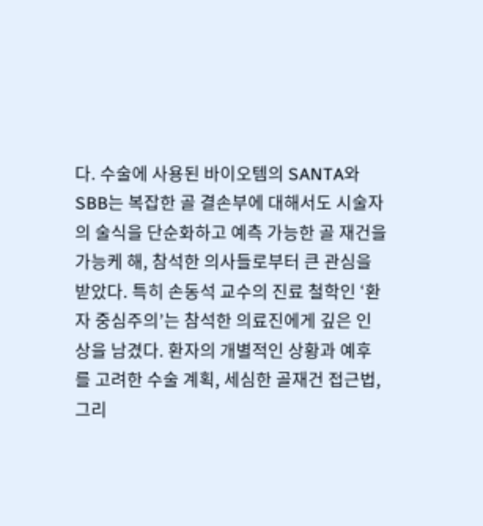다. 수술에 사용된 바이오템의 SANTA와 SBB는 복잡한 골 결손부에 대해서도 시술자의 술식을 단순화하고 예측 가능한 골 재건을 가능케 해, 참석한 의사들로부터 큰 관심을 받았다. 특히 손동석 교수의 진료 철학인 ‘환자 중심주의’는 참석한 의료진에게 깊은 인상을 남겼다. 환자의 개별적인 상황과 예후를 고려한 수술 계획, 세심한 골재건 접근법, 그리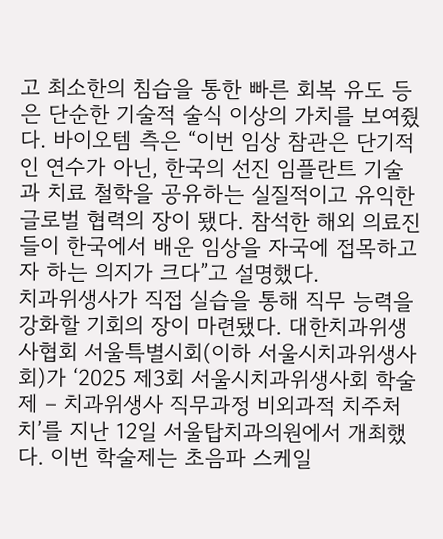고 최소한의 침습을 통한 빠른 회복 유도 등은 단순한 기술적 술식 이상의 가치를 보여줬다. 바이오템 측은 “이번 임상 참관은 단기적인 연수가 아닌, 한국의 선진 임플란트 기술과 치료 철학을 공유하는 실질적이고 유익한 글로벌 협력의 장이 됐다. 참석한 해외 의료진들이 한국에서 배운 임상을 자국에 접목하고자 하는 의지가 크다”고 설명했다.
치과위생사가 직접 실습을 통해 직무 능력을 강화할 기회의 장이 마련됐다. 대한치과위생사협회 서울특별시회(이하 서울시치과위생사회)가 ‘2025 제3회 서울시치과위생사회 학술제 – 치과위생사 직무과정 비외과적 치주처치’를 지난 12일 서울탑치과의원에서 개최했다. 이번 학술제는 초음파 스케일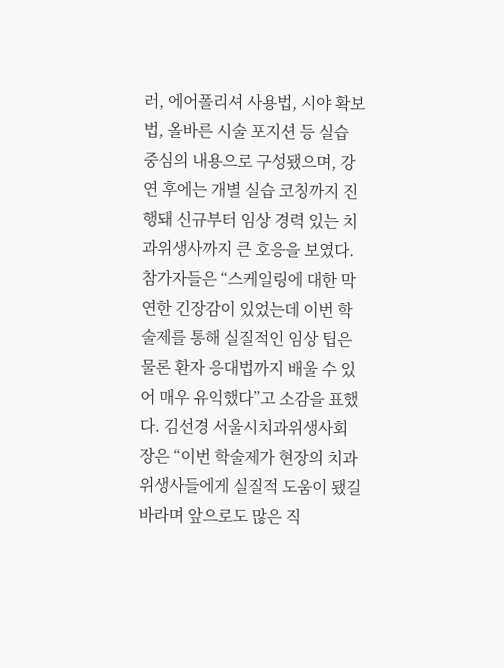러, 에어폴리셔 사용법, 시야 확보법, 올바른 시술 포지션 등 실습 중심의 내용으로 구성됐으며, 강연 후에는 개별 실습 코칭까지 진행돼 신규부터 임상 경력 있는 치과위생사까지 큰 호응을 보였다. 참가자들은 “스케일링에 대한 막연한 긴장감이 있었는데 이번 학술제를 통해 실질적인 임상 팁은 물론 환자 응대법까지 배울 수 있어 매우 유익했다”고 소감을 표했다. 김선경 서울시치과위생사회장은 “이번 학술제가 현장의 치과위생사들에게 실질적 도움이 됐길 바라며 앞으로도 많은 직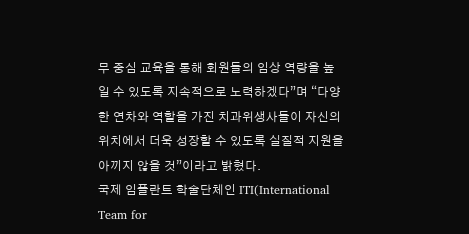무 중심 교육을 통해 회원들의 임상 역량을 높일 수 있도록 지속적으로 노력하겠다”며 “다양한 연차와 역할을 가진 치과위생사들이 자신의 위치에서 더욱 성장할 수 있도록 실질적 지원을 아끼지 않을 것”이라고 밝혔다.
국제 임플란트 학술단체인 ITI(International Team for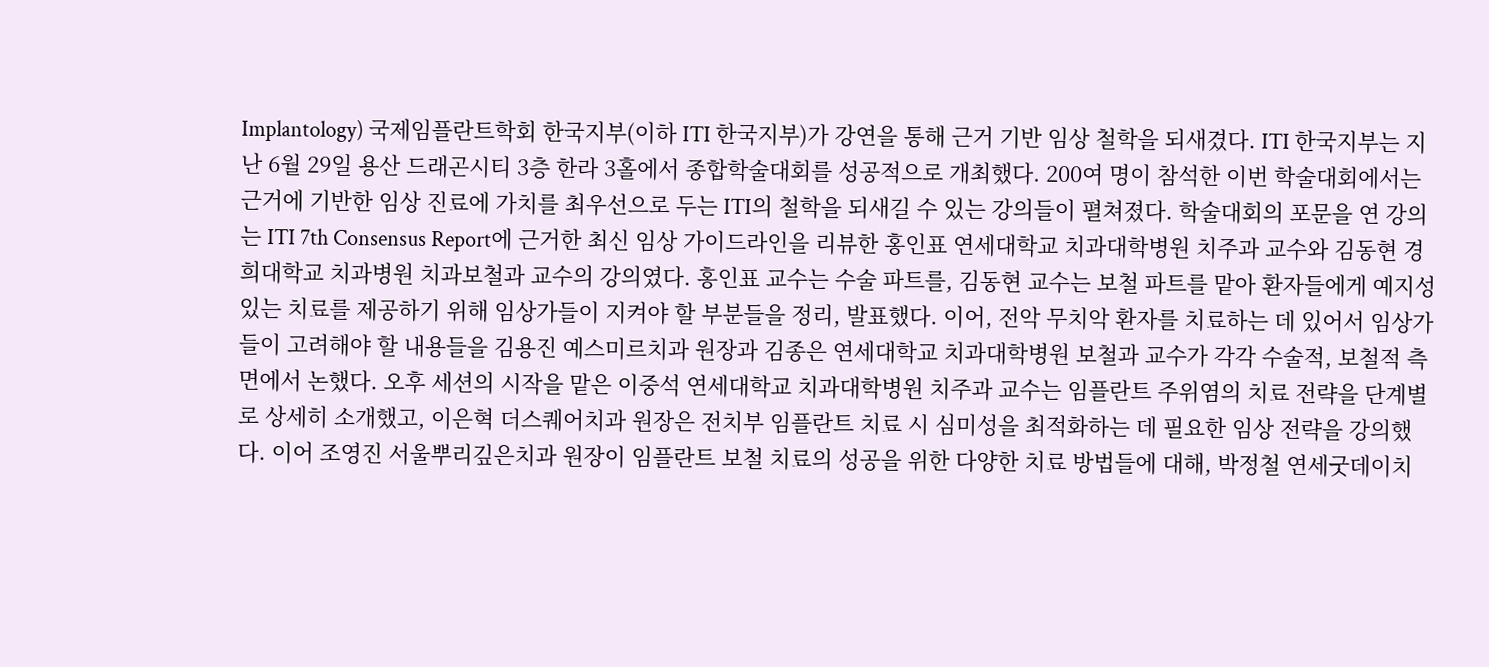Implantology) 국제임플란트학회 한국지부(이하 ITI 한국지부)가 강연을 통해 근거 기반 임상 철학을 되새겼다. ITI 한국지부는 지난 6월 29일 용산 드래곤시티 3층 한라 3홀에서 종합학술대회를 성공적으로 개최했다. 200여 명이 참석한 이번 학술대회에서는 근거에 기반한 임상 진료에 가치를 최우선으로 두는 ITI의 철학을 되새길 수 있는 강의들이 펼쳐졌다. 학술대회의 포문을 연 강의는 ITI 7th Consensus Report에 근거한 최신 임상 가이드라인을 리뷰한 홍인표 연세대학교 치과대학병원 치주과 교수와 김동현 경희대학교 치과병원 치과보철과 교수의 강의였다. 홍인표 교수는 수술 파트를, 김동현 교수는 보철 파트를 맡아 환자들에게 예지성 있는 치료를 제공하기 위해 임상가들이 지켜야 할 부분들을 정리, 발표했다. 이어, 전악 무치악 환자를 치료하는 데 있어서 임상가들이 고려해야 할 내용들을 김용진 예스미르치과 원장과 김종은 연세대학교 치과대학병원 보철과 교수가 각각 수술적, 보철적 측면에서 논했다. 오후 세션의 시작을 맡은 이중석 연세대학교 치과대학병원 치주과 교수는 임플란트 주위염의 치료 전략을 단계별로 상세히 소개했고, 이은혁 더스퀘어치과 원장은 전치부 임플란트 치료 시 심미성을 최적화하는 데 필요한 임상 전략을 강의했다. 이어 조영진 서울뿌리깊은치과 원장이 임플란트 보철 치료의 성공을 위한 다양한 치료 방법들에 대해, 박정철 연세굿데이치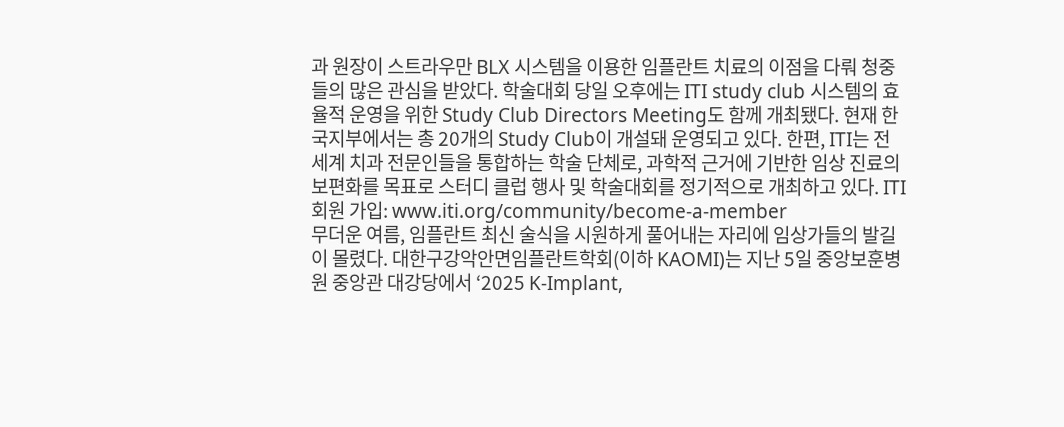과 원장이 스트라우만 BLX 시스템을 이용한 임플란트 치료의 이점을 다뤄 청중들의 많은 관심을 받았다. 학술대회 당일 오후에는 ITI study club 시스템의 효율적 운영을 위한 Study Club Directors Meeting도 함께 개최됐다. 현재 한국지부에서는 총 20개의 Study Club이 개설돼 운영되고 있다. 한편, ITI는 전 세계 치과 전문인들을 통합하는 학술 단체로, 과학적 근거에 기반한 임상 진료의 보편화를 목표로 스터디 클럽 행사 및 학술대회를 정기적으로 개최하고 있다. ITI 회원 가입: www.iti.org/community/become-a-member
무더운 여름, 임플란트 최신 술식을 시원하게 풀어내는 자리에 임상가들의 발길이 몰렸다. 대한구강악안면임플란트학회(이하 KAOMI)는 지난 5일 중앙보훈병원 중앙관 대강당에서 ‘2025 K-Implant,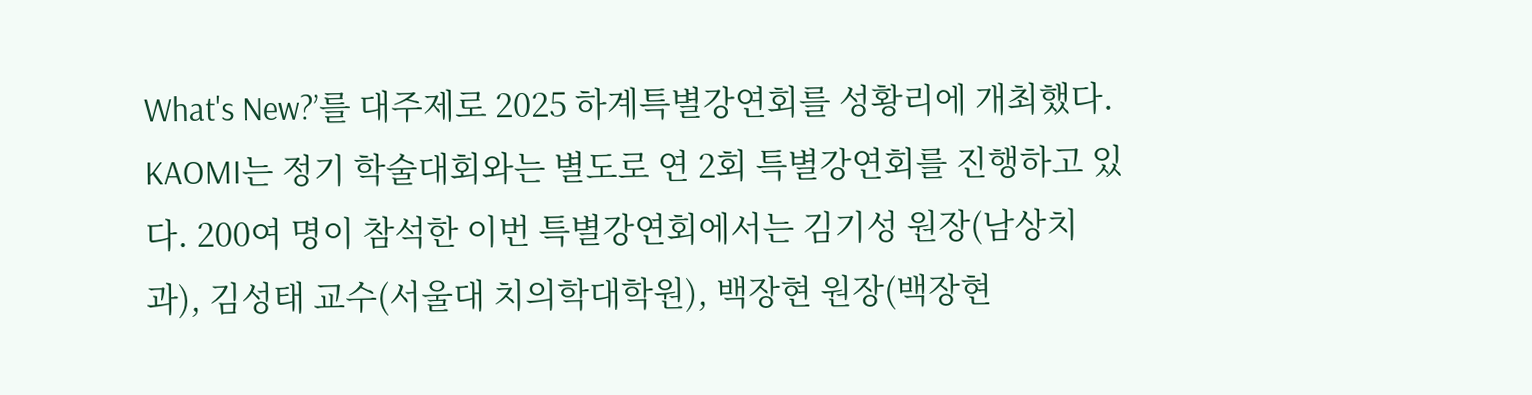What's New?’를 대주제로 2025 하계특별강연회를 성황리에 개최했다. KAOMI는 정기 학술대회와는 별도로 연 2회 특별강연회를 진행하고 있다. 200여 명이 참석한 이번 특별강연회에서는 김기성 원장(남상치과), 김성태 교수(서울대 치의학대학원), 백장현 원장(백장현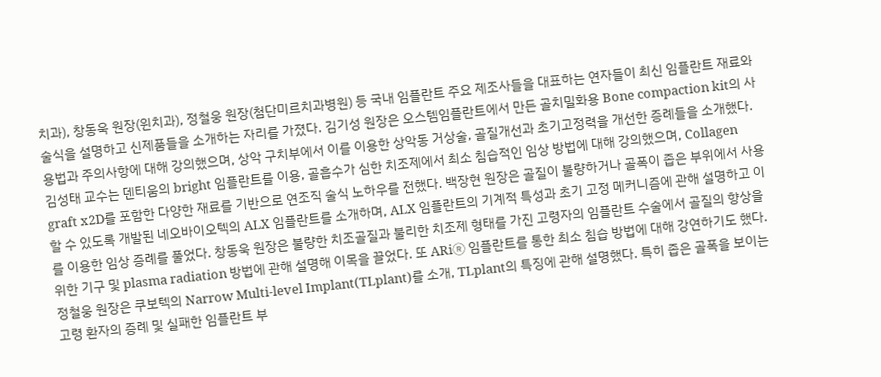치과), 창동욱 원장(윈치과), 정철웅 원장(첨단미르치과병원) 등 국내 임플란트 주요 제조사들을 대표하는 연자들이 최신 임플란트 재료와 술식을 설명하고 신제품들을 소개하는 자리를 가졌다. 김기성 원장은 오스템임플란트에서 만든 골치밀화용 Bone compaction kit의 사용법과 주의사항에 대해 강의했으며, 상악 구치부에서 이를 이용한 상악동 거상술, 골질개선과 초기고정력을 개선한 증례들을 소개했다. 김성태 교수는 덴티움의 bright 임플란트를 이용, 골흡수가 심한 치조제에서 최소 침습적인 임상 방법에 대해 강의했으며, Collagen graft x2D를 포함한 다양한 재료를 기반으로 연조직 술식 노하우를 전했다. 백장현 원장은 골질이 불량하거나 골폭이 좁은 부위에서 사용할 수 있도록 개발된 네오바이오텍의 ALX 임플란트를 소개하며, ALX 임플란트의 기계적 특성과 초기 고정 메커니즘에 관해 설명하고 이를 이용한 임상 증례를 풀었다. 창동욱 원장은 불량한 치조골질과 불리한 치조제 형태를 가진 고령자의 임플란트 수술에서 골질의 향상을 위한 기구 및 plasma radiation 방법에 관해 설명해 이목을 끌었다. 또 ARiⓇ 임플란트를 통한 최소 침습 방법에 대해 강연하기도 했다. 정철웅 원장은 쿠보텍의 Narrow Multi-level Implant(TLplant)를 소개, TLplant의 특징에 관해 설명했다. 특히 좁은 골폭을 보이는 고령 환자의 증례 및 실패한 임플란트 부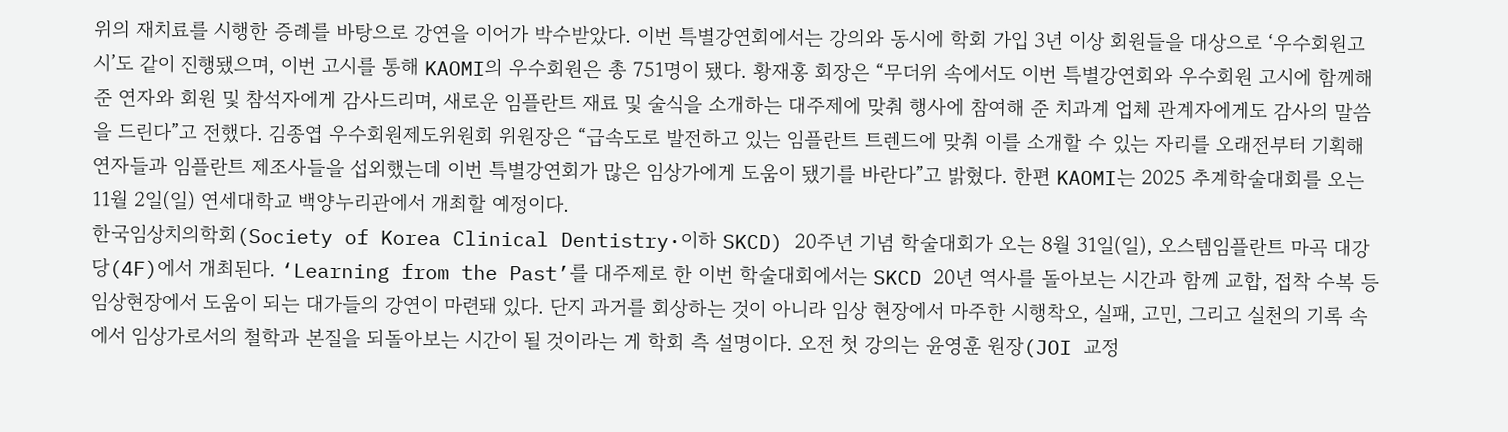위의 재치료를 시행한 증례를 바탕으로 강연을 이어가 박수받았다. 이번 특별강연회에서는 강의와 동시에 학회 가입 3년 이상 회원들을 대상으로 ‘우수회원고시’도 같이 진행됐으며, 이번 고시를 통해 KAOMI의 우수회원은 총 751명이 됐다. 황재홍 회장은 “무더위 속에서도 이번 특별강연회와 우수회원 고시에 함께해 준 연자와 회원 및 참석자에게 감사드리며, 새로운 임플란트 재료 및 술식을 소개하는 대주제에 맞춰 행사에 참여해 준 치과계 업체 관계자에게도 감사의 말씀을 드린다”고 전했다. 김종엽 우수회원제도위원회 위원장은 “급속도로 발전하고 있는 임플란트 트렌드에 맞춰 이를 소개할 수 있는 자리를 오래전부터 기획해 연자들과 임플란트 제조사들을 섭외했는데 이번 특별강연회가 많은 임상가에게 도움이 됐기를 바란다”고 밝혔다. 한편 KAOMI는 2025 추계학술대회를 오는 11월 2일(일) 연세대학교 백양누리관에서 개최할 예정이다.
한국임상치의학회(Society of Korea Clinical Dentistry·이하 SKCD) 20주년 기념 학술대회가 오는 8월 31일(일), 오스템임플란트 마곡 대강당(4F)에서 개최된다. ‘Learning from the Past’를 대주제로 한 이번 학술대회에서는 SKCD 20년 역사를 돌아보는 시간과 함께 교합, 접착 수복 등 임상현장에서 도움이 되는 대가들의 강연이 마련돼 있다. 단지 과거를 회상하는 것이 아니라 임상 현장에서 마주한 시행착오, 실패, 고민, 그리고 실천의 기록 속에서 임상가로서의 철학과 본질을 되돌아보는 시간이 될 것이라는 게 학회 측 설명이다. 오전 첫 강의는 윤영훈 원장(JOI 교정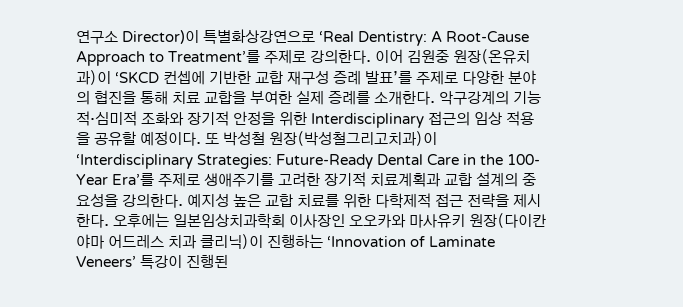연구소 Director)이 특별화상강연으로 ‘Real Dentistry: A Root-Cause Approach to Treatment’를 주제로 강의한다. 이어 김원중 원장(온유치과)이 ‘SKCD 컨셉에 기반한 교합 재구성 증례 발표’를 주제로 다양한 분야의 협진을 통해 치료 교합을 부여한 실제 증례를 소개한다. 악구강계의 기능적·심미적 조화와 장기적 안정을 위한 Interdisciplinary 접근의 임상 적용을 공유할 예정이다. 또 박성철 원장(박성철그리고치과)이 ‘Interdisciplinary Strategies: Future-Ready Dental Care in the 100-Year Era’를 주제로 생애주기를 고려한 장기적 치료계획과 교합 설계의 중요성을 강의한다. 예지성 높은 교합 치료를 위한 다학제적 접근 전략을 제시한다. 오후에는 일본임상치과학회 이사장인 오오카와 마사유키 원장(다이칸야마 어드레스 치과 클리닉)이 진행하는 ‘Innovation of Laminate Veneers’ 특강이 진행된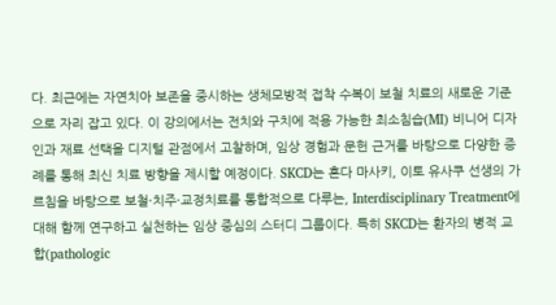다. 최근에는 자연치아 보존을 중시하는 생체모방적 접착 수복이 보철 치료의 새로운 기준으로 자리 잡고 있다. 이 강의에서는 전치와 구치에 적용 가능한 최소침습(MI) 비니어 디자인과 재료 선택을 디지털 관점에서 고찰하며, 임상 경험과 문헌 근거를 바탕으로 다양한 증례를 통해 최신 치료 방향을 제시할 예정이다. SKCD는 혼다 마사키, 이토 유사쿠 선생의 가르침을 바탕으로 보철·치주·교정치료를 통합적으로 다루는, Interdisciplinary Treatment에 대해 함께 연구하고 실천하는 임상 중심의 스터디 그룹이다. 특히 SKCD는 환자의 병적 교합(pathologic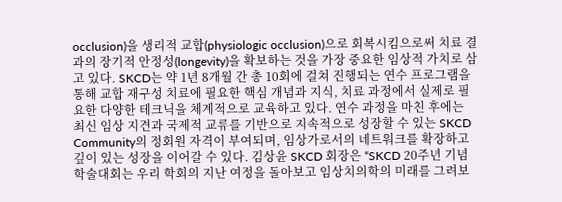occlusion)을 생리적 교합(physiologic occlusion)으로 회복시킴으로써 치료 결과의 장기적 안정성(longevity)을 확보하는 것을 가장 중요한 임상적 가치로 삼고 있다. SKCD는 약 1년 8개월 간 총 10회에 걸쳐 진행되는 연수 프로그램을 통해 교합 재구성 치료에 필요한 핵심 개념과 지식, 치료 과정에서 실제로 필요한 다양한 테크닉을 체계적으로 교육하고 있다. 연수 과정을 마친 후에는 최신 임상 지견과 국제적 교류를 기반으로 지속적으로 성장할 수 있는 SKCD Community의 정회원 자격이 부여되며, 임상가로서의 네트워크를 확장하고 깊이 있는 성장을 이어갈 수 있다. 김상윤 SKCD 회장은 “SKCD 20주년 기념 학술대회는 우리 학회의 지난 여정을 돌아보고 임상치의학의 미래를 그려보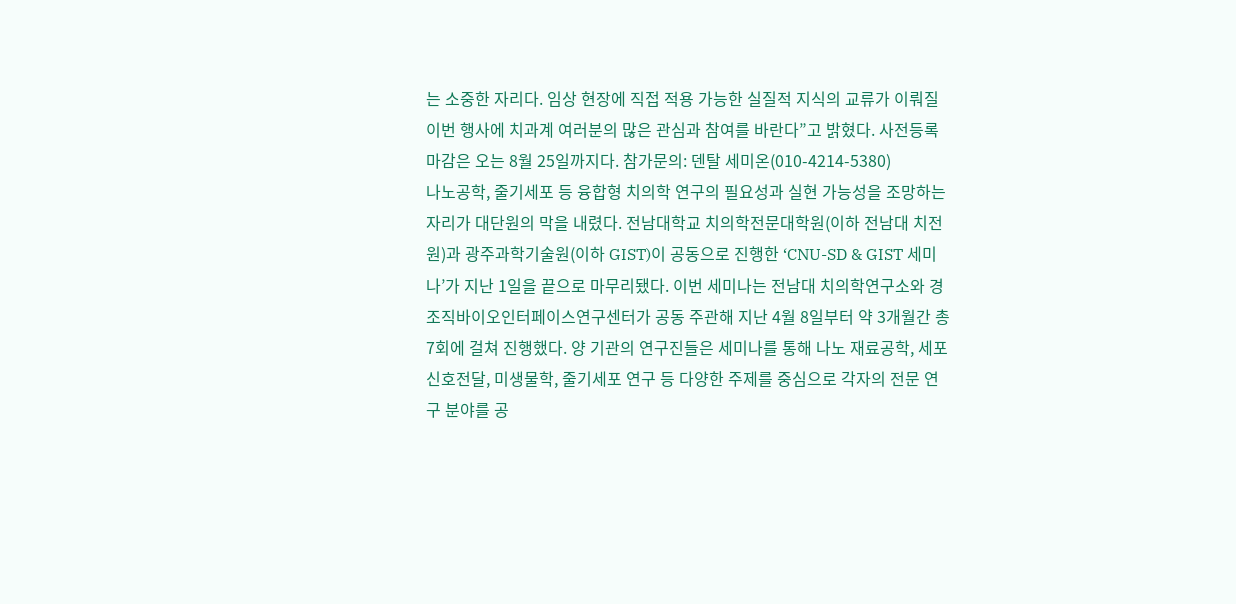는 소중한 자리다. 임상 현장에 직접 적용 가능한 실질적 지식의 교류가 이뤄질 이번 행사에 치과계 여러분의 많은 관심과 참여를 바란다”고 밝혔다. 사전등록 마감은 오는 8월 25일까지다. 참가문의: 덴탈 세미온(010-4214-5380)
나노공학, 줄기세포 등 융합형 치의학 연구의 필요성과 실현 가능성을 조망하는 자리가 대단원의 막을 내렸다. 전남대학교 치의학전문대학원(이하 전남대 치전원)과 광주과학기술원(이하 GIST)이 공동으로 진행한 ‘CNU-SD & GIST 세미나’가 지난 1일을 끝으로 마무리됐다. 이번 세미나는 전남대 치의학연구소와 경조직바이오인터페이스연구센터가 공동 주관해 지난 4월 8일부터 약 3개월간 총 7회에 걸쳐 진행했다. 양 기관의 연구진들은 세미나를 통해 나노 재료공학, 세포 신호전달, 미생물학, 줄기세포 연구 등 다양한 주제를 중심으로 각자의 전문 연구 분야를 공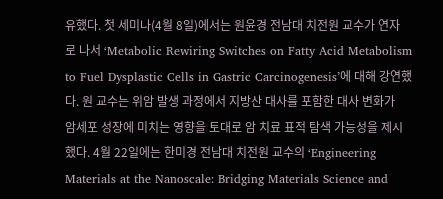유했다. 첫 세미나(4월 8일)에서는 원윤경 전남대 치전원 교수가 연자로 나서 ‘Metabolic Rewiring Switches on Fatty Acid Metabolism to Fuel Dysplastic Cells in Gastric Carcinogenesis’에 대해 강연했다. 원 교수는 위암 발생 과정에서 지방산 대사를 포함한 대사 변화가 암세포 성장에 미치는 영향을 토대로 암 치료 표적 탐색 가능성을 제시했다. 4월 22일에는 한미경 전남대 치전원 교수의 ‘Engineering Materials at the Nanoscale: Bridging Materials Science and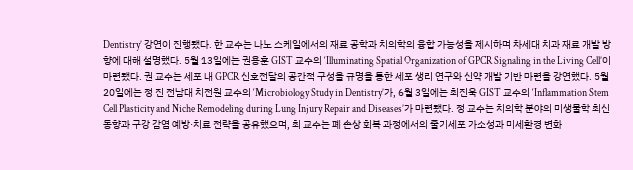Dentistry’ 강연이 진행됐다. 한 교수는 나노 스케일에서의 재료 공학과 치의학의 융합 가능성을 제시하며 차세대 치과 재료 개발 방향에 대해 설명했다. 5월 13일에는 권용훈 GIST 교수의 ‘Illuminating Spatial Organization of GPCR Signaling in the Living Cell’이 마련됐다. 권 교수는 세포 내 GPCR 신호전달의 공간적 구성을 규명을 통한 세포 생리 연구와 신약 개발 기반 마련을 강연했다. 5월 20일에는 정 진 전남대 치전원 교수의 ‘Microbiology Study in Dentistry’가, 6월 3일에는 최진욱 GIST 교수의 ‘Inflammation Stem Cell Plasticity and Niche Remodeling during Lung Injury Repair and Diseases’가 마련됐다. 정 교수는 치의학 분야의 미생물학 최신 동향과 구강 감염 예방·치료 전략을 공유했으며, 최 교수는 폐 손상 회복 과정에서의 줄기세포 가소성과 미세환경 변화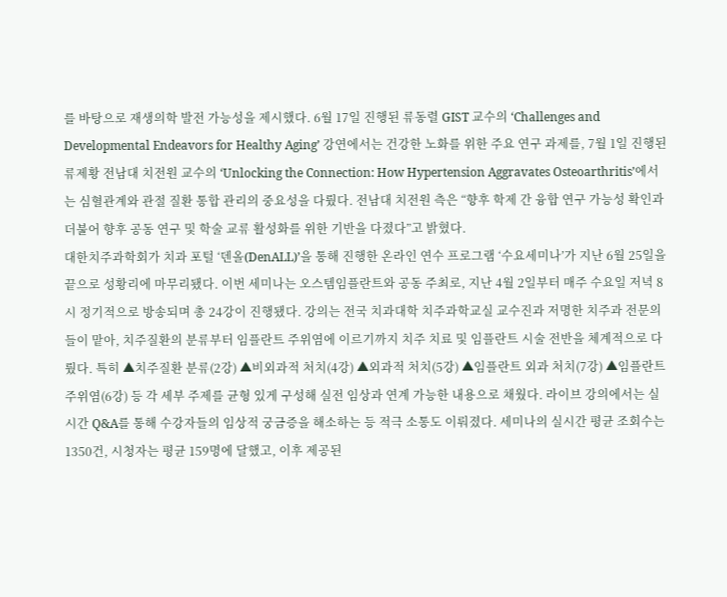를 바탕으로 재생의학 발전 가능성을 제시했다. 6월 17일 진행된 류동렬 GIST 교수의 ‘Challenges and Developmental Endeavors for Healthy Aging’ 강연에서는 건강한 노화를 위한 주요 연구 과제를, 7월 1일 진행된 류제황 전남대 치전원 교수의 ‘Unlocking the Connection: How Hypertension Aggravates Osteoarthritis’에서는 심혈관계와 관절 질환 통합 관리의 중요성을 다뤘다. 전남대 치전원 측은 “향후 학제 간 융합 연구 가능성 확인과 더불어 향후 공동 연구 및 학술 교류 활성화를 위한 기반을 다졌다”고 밝혔다.
대한치주과학회가 치과 포털 ‘덴올(DenALL)’을 통해 진행한 온라인 연수 프로그램 ‘수요세미나’가 지난 6월 25일을 끝으로 성황리에 마무리됐다. 이번 세미나는 오스템임플란트와 공동 주최로, 지난 4월 2일부터 매주 수요일 저녁 8시 정기적으로 방송되며 총 24강이 진행됐다. 강의는 전국 치과대학 치주과학교실 교수진과 저명한 치주과 전문의들이 맡아, 치주질환의 분류부터 임플란트 주위염에 이르기까지 치주 치료 및 임플란트 시술 전반을 체계적으로 다뤘다. 특히 ▲치주질환 분류(2강) ▲비외과적 처치(4강) ▲외과적 처치(5강) ▲임플란트 외과 처치(7강) ▲임플란트 주위염(6강) 등 각 세부 주제를 균형 있게 구성해 실전 임상과 연계 가능한 내용으로 채웠다. 라이브 강의에서는 실시간 Q&A를 통해 수강자들의 임상적 궁금증을 해소하는 등 적극 소통도 이뤄졌다. 세미나의 실시간 평균 조회수는 1350건, 시청자는 평균 159명에 달했고, 이후 제공된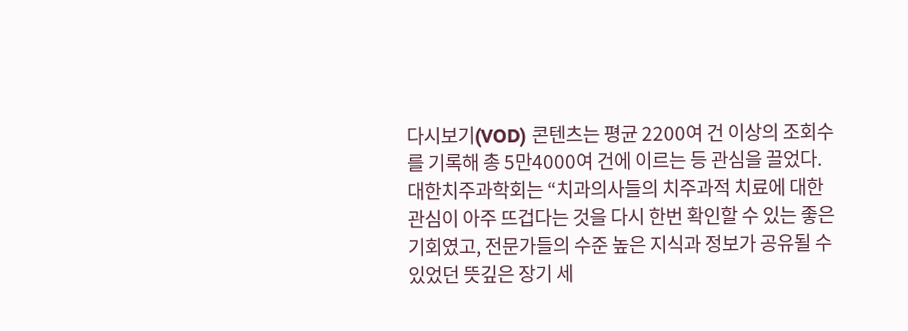다시보기(VOD) 콘텐츠는 평균 2200여 건 이상의 조회수를 기록해 총 5만4000여 건에 이르는 등 관심을 끌었다. 대한치주과학회는 “치과의사들의 치주과적 치료에 대한 관심이 아주 뜨겁다는 것을 다시 한번 확인할 수 있는 좋은 기회였고, 전문가들의 수준 높은 지식과 정보가 공유될 수 있었던 뜻깊은 장기 세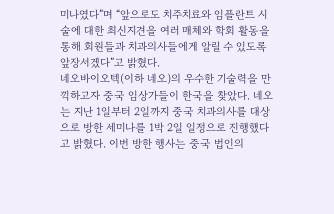미나였다”며 “앞으로도 치주치료와 임플란트 시술에 대한 최신지견을 여러 매체와 학회 활동을 통해 회원들과 치과의사들에게 알릴 수 있도록 앞장서겠다”고 밝혔다.
네오바이오텍(이하 네오)의 우수한 기술력을 만끽하고자 중국 임상가들이 한국을 찾았다. 네오는 지난 1일부터 2일까지 중국 치과의사를 대상으로 방한 세미나를 1박 2일 일정으로 진행했다고 밝혔다. 이번 방한 행사는 중국 법인의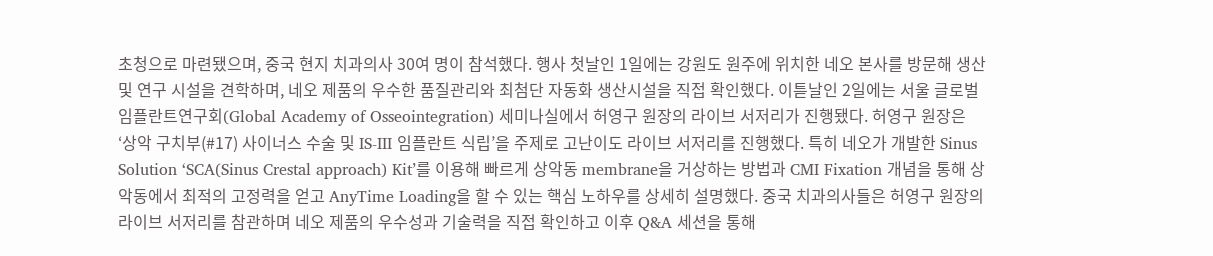초청으로 마련됐으며, 중국 현지 치과의사 30여 명이 참석했다. 행사 첫날인 1일에는 강원도 원주에 위치한 네오 본사를 방문해 생산 및 연구 시설을 견학하며, 네오 제품의 우수한 품질관리와 최첨단 자동화 생산시설을 직접 확인했다. 이튿날인 2일에는 서울 글로벌임플란트연구회(Global Academy of Osseointegration) 세미나실에서 허영구 원장의 라이브 서저리가 진행됐다. 허영구 원장은 ‘상악 구치부(#17) 사이너스 수술 및 IS-III 임플란트 식립’을 주제로 고난이도 라이브 서저리를 진행했다. 특히 네오가 개발한 Sinus Solution ‘SCA(Sinus Crestal approach) Kit’를 이용해 빠르게 상악동 membrane을 거상하는 방법과 CMI Fixation 개념을 통해 상악동에서 최적의 고정력을 얻고 AnyTime Loading을 할 수 있는 핵심 노하우를 상세히 설명했다. 중국 치과의사들은 허영구 원장의 라이브 서저리를 참관하며 네오 제품의 우수성과 기술력을 직접 확인하고 이후 Q&A 세션을 통해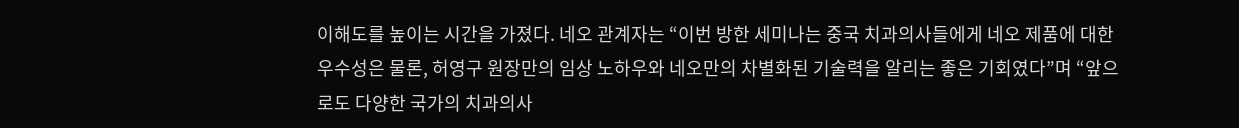이해도를 높이는 시간을 가졌다. 네오 관계자는 “이번 방한 세미나는 중국 치과의사들에게 네오 제품에 대한 우수성은 물론, 허영구 원장만의 임상 노하우와 네오만의 차별화된 기술력을 알리는 좋은 기회였다”며 “앞으로도 다양한 국가의 치과의사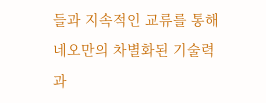들과 지속적인 교류를 통해 네오만의 차별화된 기술력과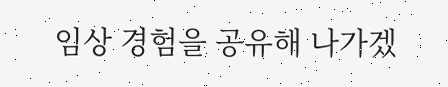임상 경험을 공유해 나가겠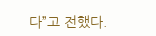다”고 전했다.